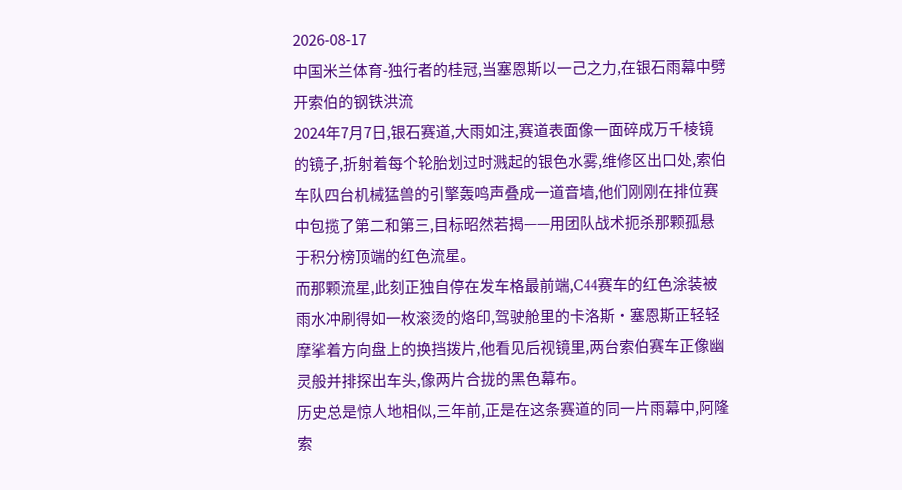2026-08-17
中国米兰体育-独行者的桂冠,当塞恩斯以一己之力,在银石雨幕中劈开索伯的钢铁洪流
2024年7月7日,银石赛道,大雨如注,赛道表面像一面碎成万千棱镜的镜子,折射着每个轮胎划过时溅起的银色水雾,维修区出口处,索伯车队四台机械猛兽的引擎轰鸣声叠成一道音墙,他们刚刚在排位赛中包揽了第二和第三,目标昭然若揭——用团队战术扼杀那颗孤悬于积分榜顶端的红色流星。
而那颗流星,此刻正独自停在发车格最前端,C44赛车的红色涂装被雨水冲刷得如一枚滚烫的烙印,驾驶舱里的卡洛斯·塞恩斯正轻轻摩挲着方向盘上的换挡拨片,他看见后视镜里,两台索伯赛车正像幽灵般并排探出车头,像两片合拢的黑色幕布。
历史总是惊人地相似,三年前,正是在这条赛道的同一片雨幕中,阿隆索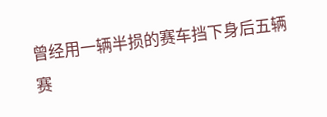曾经用一辆半损的赛车挡下身后五辆赛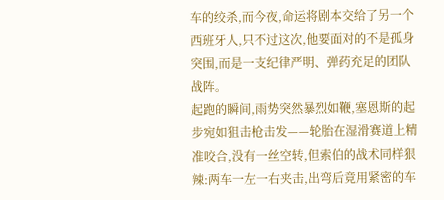车的绞杀,而今夜,命运将剧本交给了另一个西班牙人,只不过这次,他要面对的不是孤身突围,而是一支纪律严明、弹药充足的团队战阵。
起跑的瞬间,雨势突然暴烈如鞭,塞恩斯的起步宛如狙击枪击发——轮胎在湿滑赛道上精准咬合,没有一丝空转,但索伯的战术同样狠辣:两车一左一右夹击,出弯后竟用紧密的车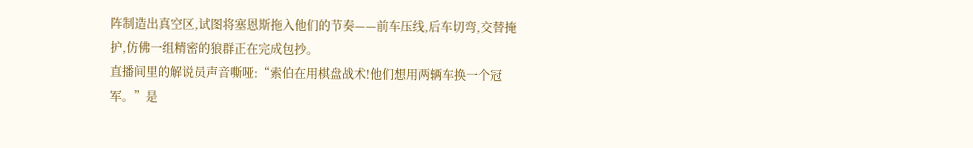阵制造出真空区,试图将塞恩斯拖入他们的节奏——前车压线,后车切弯,交替掩护,仿佛一组精密的狼群正在完成包抄。
直播间里的解说员声音嘶哑:“索伯在用棋盘战术!他们想用两辆车换一个冠军。”是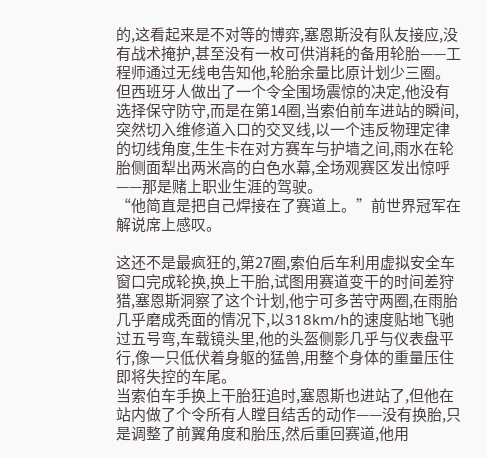的,这看起来是不对等的博弈,塞恩斯没有队友接应,没有战术掩护,甚至没有一枚可供消耗的备用轮胎——工程师通过无线电告知他,轮胎余量比原计划少三圈。
但西班牙人做出了一个令全围场震惊的决定,他没有选择保守防守,而是在第14圈,当索伯前车进站的瞬间,突然切入维修道入口的交叉线,以一个违反物理定律的切线角度,生生卡在对方赛车与护墙之间,雨水在轮胎侧面犁出两米高的白色水幕,全场观赛区发出惊呼——那是赌上职业生涯的驾驶。
“他简直是把自己焊接在了赛道上。”前世界冠军在解说席上感叹。

这还不是最疯狂的,第27圈,索伯后车利用虚拟安全车窗口完成轮换,换上干胎,试图用赛道变干的时间差狩猎,塞恩斯洞察了这个计划,他宁可多苦守两圈,在雨胎几乎磨成秃面的情况下,以318km/h的速度贴地飞驰过五号弯,车载镜头里,他的头盔侧影几乎与仪表盘平行,像一只低伏着身躯的猛兽,用整个身体的重量压住即将失控的车尾。
当索伯车手换上干胎狂追时,塞恩斯也进站了,但他在站内做了个令所有人瞠目结舌的动作——没有换胎,只是调整了前翼角度和胎压,然后重回赛道,他用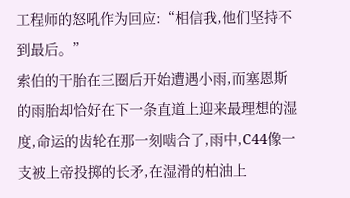工程师的怒吼作为回应:“相信我,他们坚持不到最后。”
索伯的干胎在三圈后开始遭遇小雨,而塞恩斯的雨胎却恰好在下一条直道上迎来最理想的湿度,命运的齿轮在那一刻啮合了,雨中,C44像一支被上帝投掷的长矛,在湿滑的柏油上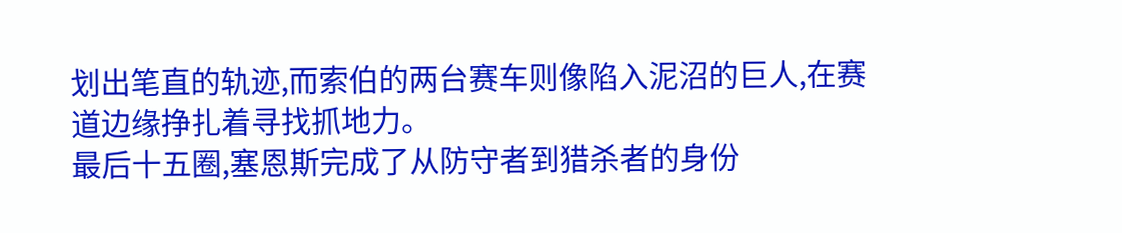划出笔直的轨迹,而索伯的两台赛车则像陷入泥沼的巨人,在赛道边缘挣扎着寻找抓地力。
最后十五圈,塞恩斯完成了从防守者到猎杀者的身份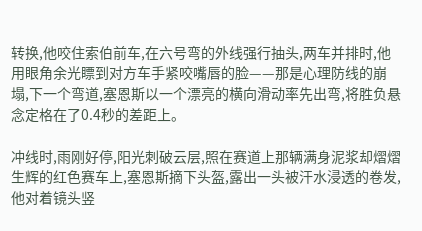转换,他咬住索伯前车,在六号弯的外线强行抽头,两车并排时,他用眼角余光瞟到对方车手紧咬嘴唇的脸——那是心理防线的崩塌,下一个弯道,塞恩斯以一个漂亮的横向滑动率先出弯,将胜负悬念定格在了0.4秒的差距上。

冲线时,雨刚好停,阳光刺破云层,照在赛道上那辆满身泥浆却熠熠生辉的红色赛车上,塞恩斯摘下头盔,露出一头被汗水浸透的卷发,他对着镜头竖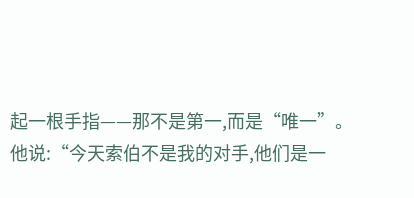起一根手指——那不是第一,而是“唯一”。
他说:“今天索伯不是我的对手,他们是一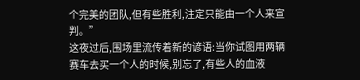个完美的团队,但有些胜利,注定只能由一个人来宣判。”
这夜过后,围场里流传着新的谚语:当你试图用两辆赛车去买一个人的时候,别忘了,有些人的血液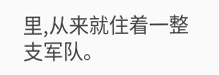里,从来就住着一整支军队。